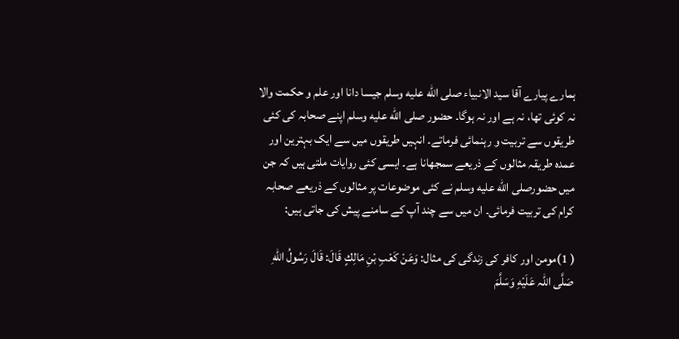ہمارے پیارے آقا سید الانبیاء صلى الله عليه وسلم جیسا دانا اور علم و حکمت والا نہ کوئی تھا، نہ ہے اور نہ ہوگا۔ حضور صلى الله عليه وسلم اپنے صحابہ کی کئی طریقوں سے تربیت و رہنمائی فرماتے۔ انہیں طریقوں میں سے ایک بہترین اور عمدہ طریقہ مثالوں کے ذریعے سمجھانا ہے۔ ایسی کئی روایات ملتی ہیں کہ جن میں حضورصلى الله عليه وسلم نے کئی موضوعات پر مثالوں کے ذریعے صحابہ کرام کی تربیت فرمائی۔ ان میں سے چند آپ کے سامنے پیش کی جاتی ہیں:

( 1)مومن اور کافر کی زندگی کی مثال: وَعَنْ كَعْبِ بْنِ مَالِكٍ قَالَ: قَالَ رَسُولُ اللهِ صَلَّى اللہ عَلَيْهِ وَسَلَّمَ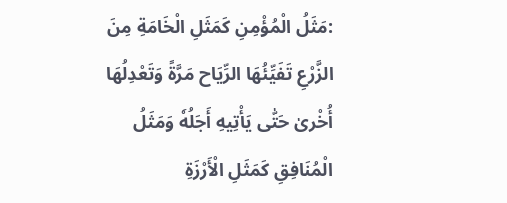:مَثَلُ الْمُؤْمِنِ كَمَثَلِ الْخَامَةِ مِنَ الزَّرْعِ تَفَيِّئُهَا الرِّيَاح مَرَّةً وَتَعْدِلُهَا أُخْرىٰ حَتّٰى يَأْتِيهِ أَجَلُهٗ وَمَثَلُ الْمُنَافِقِ كَمَثَلِ الْأَرْزَةِ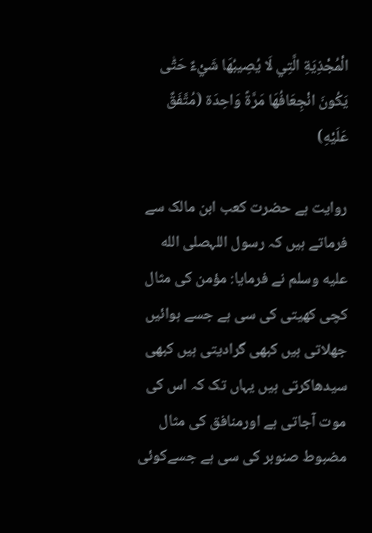الْمُجْذِيَةِ الَّتِي لَا يُصِيبُهَا شَيْءٌ حَتّٰى يَكُونَ انْجِعَافُهَا مَرَّةً وَاحِدَة (مُتَّفَقٌ عَلَيْهِ)

روایت ہے حضرت کعب ابن مالک سے فرماتے ہیں کہ رسول اللہصلى الله عليه وسلم نے فرمایا: مؤمن کی مثال کچی کھیتی کی سی ہے جسے ہوائیں جھلاتی ہیں کبھی گرادیتی ہیں کبھی سیدھاکرتی ہیں یہاں تک کہ اس کی موت آجاتی ہے اورمنافق کی مثال مضبوط صنوبر کی سی ہے جسےکوئی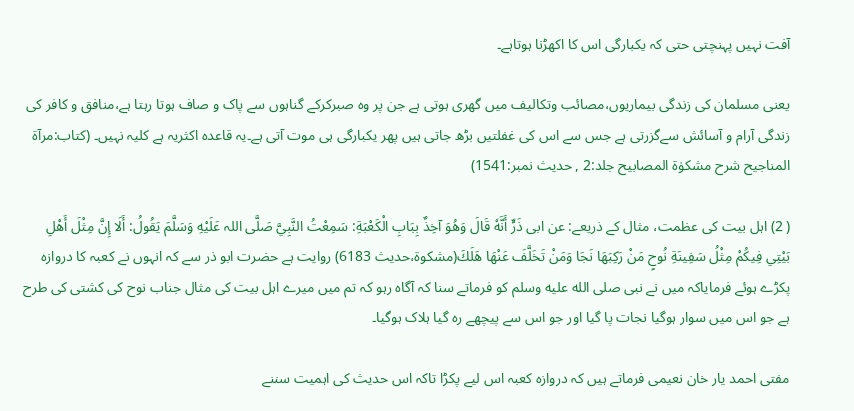آفت نہیں پہنچتی حتی کہ یکبارگی اس کا اکھڑنا ہوتاہے۔

یعنی مسلمان کی زندگی بیماریوں،مصائب وتکالیف میں گھری ہوتی ہے جن پر وہ صبرکرکے گناہوں سے پاک و صاف ہوتا رہتا ہے،منافق و کافر کی زندگی آرام و آسائش سےگزرتی ہے جس سے اس کی غفلتیں بڑھ جاتی ہیں پھر یکبارگی ہی موت آتی ہے۔یہ قاعدہ اکثریہ ہے کلیہ نہیں۔ (کتاب:مرآۃ المناجیح شرح مشکوٰۃ المصابیح جلد:2 , حدیث نمبر:1541)

( 2) اہل بیت کی عظمت، مثال کے ذریعے: عن ابی ذَرٍّ أَنَّهٗ قَالَ وَهُوَ آخِذٌ بِبَابِ الْكَعْبَةِ: سَمِعْتُ النَّبِيَّ صَلَّى اللہ عَلَيْهِ وَسَلَّمَ يَقُولُ: أَلَا إِنَّ مِثْلَ أَهْلِ بَيْتِي فِيكُمْ مِثْلُ سَفِينَةِ نُوحٍ مَنْ رَكِبَهَا نَجَا وَمَنْ تَخَلَّفَ عَنْهَا هَلَكَ(مشکوۃ،حدیث 6183) روایت ہے حضرت ابو ذر سے کہ انہوں نے کعبہ کا دروازہ پکڑے ہوئے فرمایاکہ میں نے نبی صلى الله عليه وسلم کو فرماتے سنا کہ آگاہ رہو کہ تم میں میرے اہل بیت کی مثال جناب نوح کی کشتی کی طرح ہے جو اس میں سوار ہوگیا نجات پا گیا اور جو اس سے پیچھے رہ گیا ہلاک ہوگیا۔

مفتی احمد یار خان نعیمی فرماتے ہیں کہ دروازہ کعبہ اس لیے پکڑا تاکہ اس حدیث کی اہمیت سننے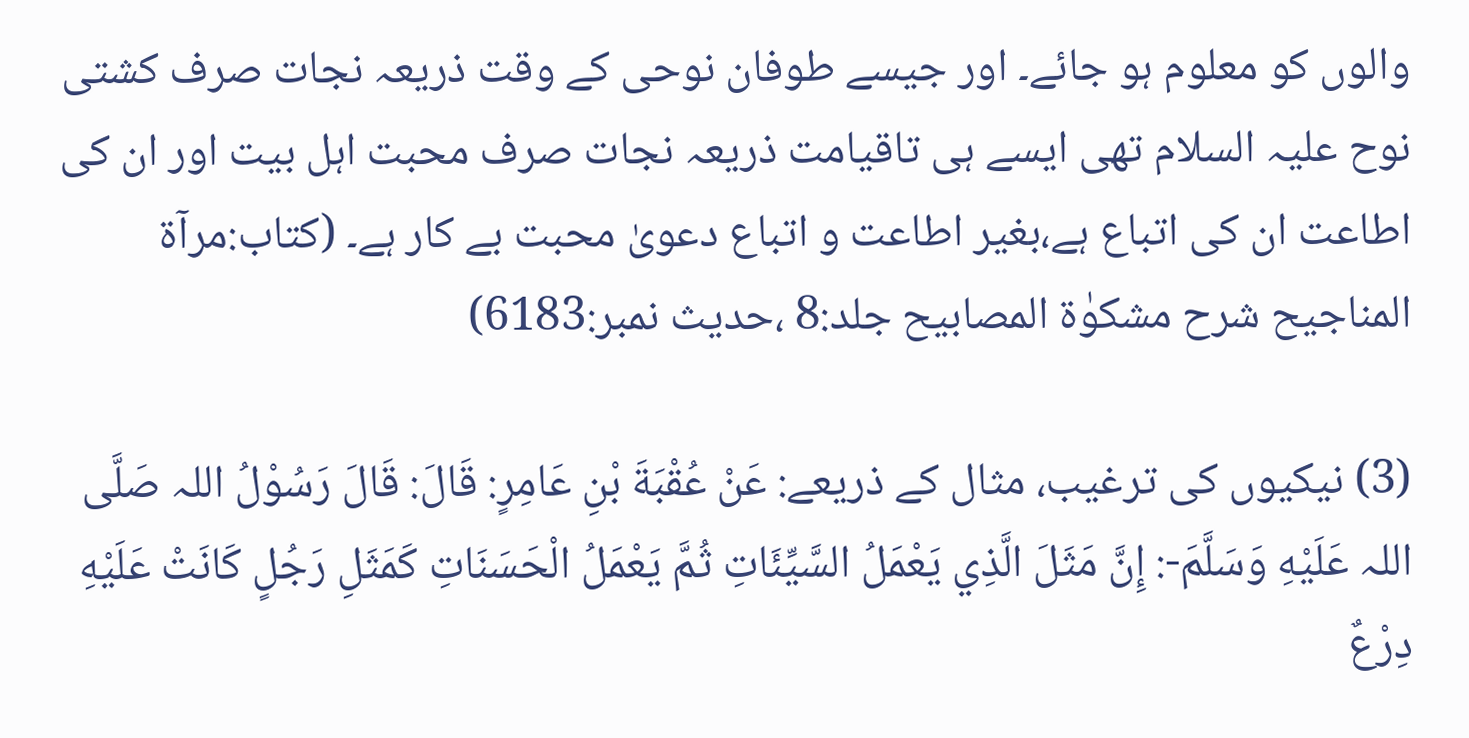والوں کو معلوم ہو جائے۔ اور جیسے طوفان نوحی کے وقت ذریعہ نجات صرف کشتی نوح علیہ السلام تھی ایسے ہی تاقیامت ذریعہ نجات صرف محبت اہل بیت اور ان کی اطاعت ان کی اتباع ہے،بغیر اطاعت و اتباع دعویٰ محبت بے کار ہے۔ (کتاب:مرآۃ المناجیح شرح مشکوٰۃ المصابیح جلد:8 ،حدیث نمبر:6183)

(3) نیکیوں کی ترغیب، مثال کے ذریعے: عَنْ عُقْبَةَ بْنِ عَامِرٍ: قَالَ: قَالَ رَسُوْلُ اللہ صَلَّى اللہ عَلَيْهِ وَسَلَّمَ-: إِنَّ مَثَلَ الَّذِي يَعْمَلُ السَّيِّئَاتِ ثُمَّ يَعْمَلُ الْحَسَنَاتِ كَمَثَلِ رَجُلٍ كَانَتْ عَلَيْهِ دِرْعٌ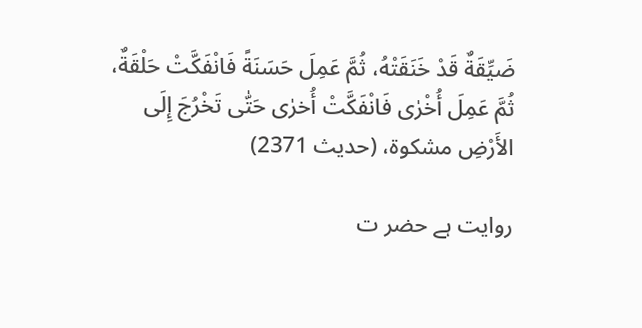ضَيِّقَةٌ قَدْ خَنَقَتْهُ، ثُمَّ عَمِلَ حَسَنَةً فَانْفَكَّتْ حَلْقَةٌ، ثُمَّ عَمِلَ أُخْرٰى فَانْفَكَّتْ أُخرٰى حَتّٰى تَخْرُجَ إِلَى الأَرْضِ مشکوۃ، (حدیث 2371)

روایت ہے حضر ت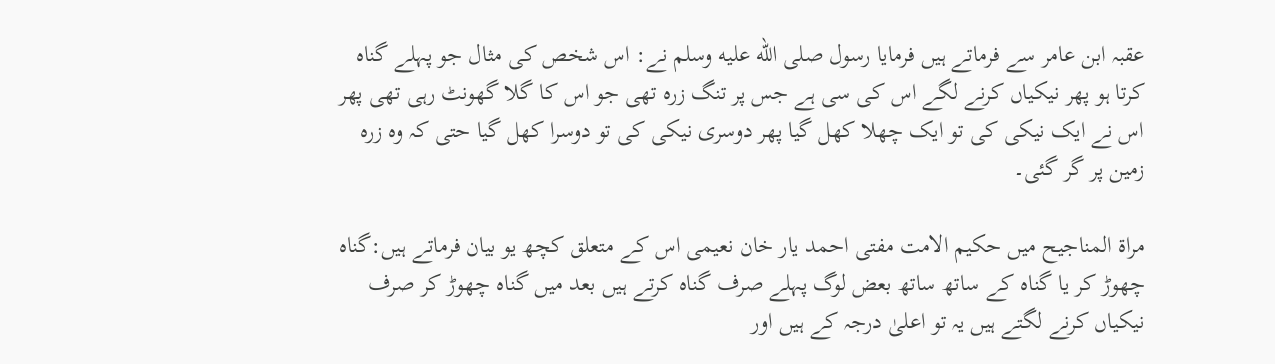عقبہ ابن عامر سے فرماتے ہیں فرمایا رسول صلى الله عليه وسلم نے: اس شخص کی مثال جو پہلے گناہ کرتا ہو پھر نیکیاں کرنے لگے اس کی سی ہے جس پر تنگ زرہ تھی جو اس کا گلا گھونٹ رہی تھی پھر اس نے ایک نیکی کی تو ایک چھلا کھل گیا پھر دوسری نیکی کی تو دوسرا کھل گیا حتی کہ وہ زرہ زمین پر گر گئی۔

مراة المناجیح میں حکیم الامت مفتی احمد یار خان نعیمی اس کے متعلق کچھ یو بیان فرماتے ہیں:گناہ چھوڑ کر یا گناہ کے ساتھ ساتھ بعض لوگ پہلے صرف گناہ کرتے ہیں بعد میں گناہ چھوڑ کر صرف نیکیاں کرنے لگتے ہیں یہ تو اعلیٰ درجہ کے ہیں اور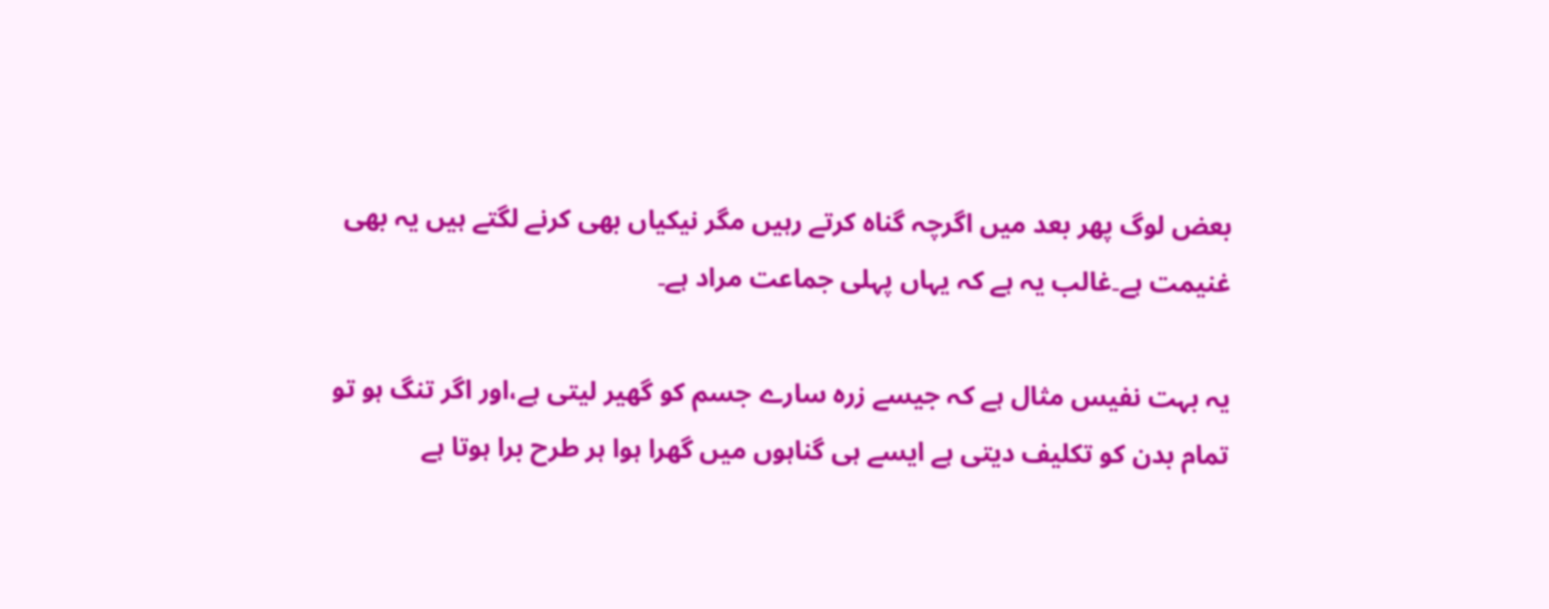بعض لوگ پھر بعد میں اگرچہ گناہ کرتے رہیں مگر نیکیاں بھی کرنے لگتے ہیں یہ بھی غنیمت ہے۔غالب یہ ہے کہ یہاں پہلی جماعت مراد ہے۔

یہ بہت نفیس مثال ہے کہ جیسے زرہ سارے جسم کو گھیر لیتی ہے،اور اگر تنگ ہو تو تمام بدن کو تکلیف دیتی ہے ایسے ہی گناہوں میں گھرا ہوا ہر طرح برا ہوتا ہے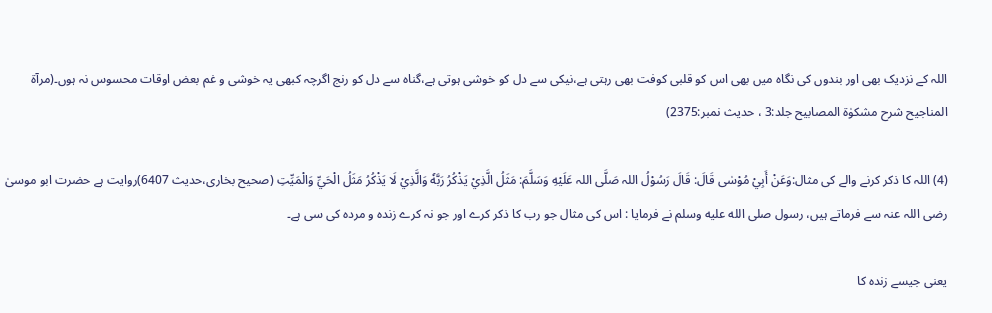اللہ کے نزدیک بھی اور بندوں کی نگاہ میں بھی اس کو قلبی کوفت بھی رہتی ہے،نیکی سے دل کو خوشی ہوتی ہے،گناہ سے دل کو رنج اگرچہ کبھی یہ خوشی و غم بعض اوقات محسوس نہ ہوں۔(مرآۃ المناجیح شرح مشکوٰۃ المصابیح جلد:3 ، حدیث نمبر:2375)

(4) اللہ کا ذکر کرنے والے کی مثال:وَعَنْ أَبِيْ مُوْسٰى قَالَ: قَالَ رَسُوْلُ اللہ صَلَّى اللہ عَلَيْهِ وَسَلَّمَ: مَثَلُ الَّذِيْ يَذْكُرُ رَبَّهٗ وَالَّذِيْ لَا يَذْكُرُ مَثَلُ الْحَيِّ وَالْمَيِّتِ (صحیح بخاری،حدیث 6407)روایت ہے حضرت ابو موسیٰ رضی اللہ عنہ سے فرماتے ہیں، رسول صلى الله عليه وسلم نے فرمایا : اس کی مثال جو رب کا ذکر کرے اور جو نہ کرے زندہ و مردہ کی سی ہے۔

یعنی جیسے زندہ کا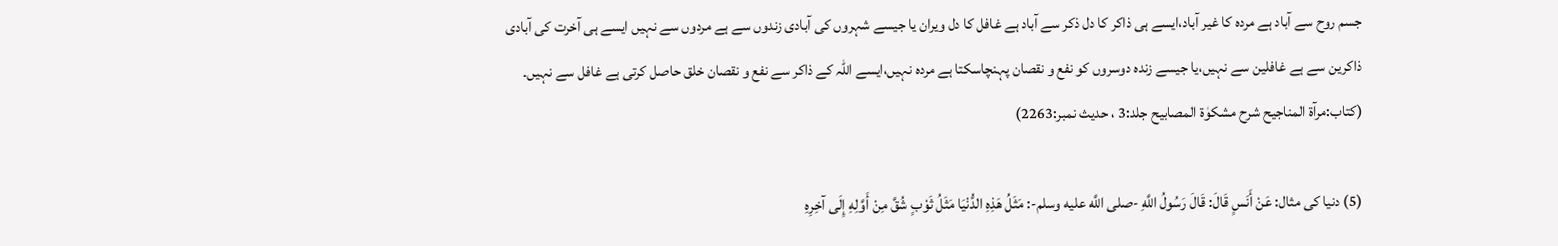جسم روح سے آباد ہے مردہ کا غیر آباد،ایسے ہی ذاکر کا دل ذکر سے آباد ہے غافل کا دل ویران یا جیسے شہروں کی آبادی زندوں سے ہے مردوں سے نہیں ایسے ہی آخرت کی آبادی ذاکرین سے ہے غافلین سے نہیں،یا جیسے زندہ دوسروں کو نفع و نقصان پہنچاسکتا ہے مردہ نہیں،ایسے اللہ کے ذاکر سے نفع و نقصان خلق حاصل کرتی ہے غافل سے نہیں۔ (کتاب:مرآۃ المناجیح شرح مشکوٰۃ المصابیح جلد:3 ، حدیث نمبر:2263)

(5) دنیا کی مثال: عَنْ أَنَسٍ قَالَ: قَالَ رَسُولُ اللَّهِ -صلى اللَّه عليه وسلم-: مَثَلُ هَذِهِ الدُّنْيَا مَثَلُ ثَوْبٍ شُقَّ مِنْ أَوَّلِهِ إِلَى آخِرِهِ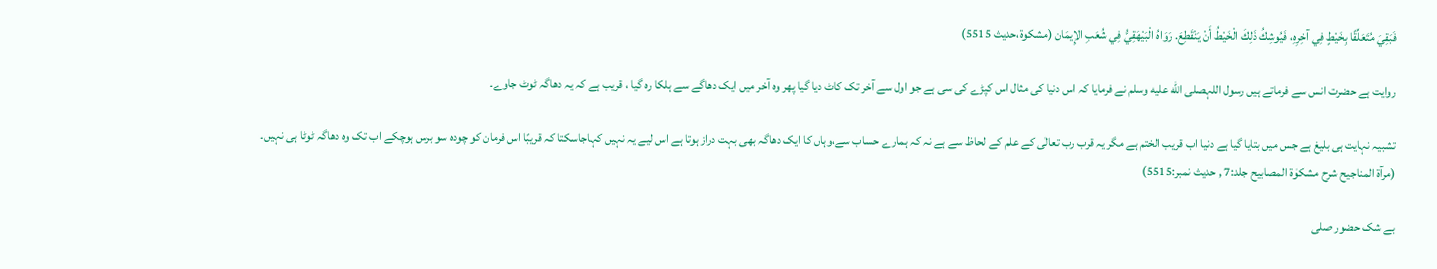فَبَقِيَ مُتَعَلِّقًا بِخَيْطٍ فِي آخِرِهِ، فَيُوشِكُ ذَلِكَ الْخَيْطُ أَنْ يَنْقَطِعَ. رَوَاهُ الْبَيْهَقِيُّ فِي شُعَبِ الإِيمَان (مشکوۃ،حدیث 5515)

روایت ہے حضرت انس سے فرماتے ہیں رسول اللہصلى الله عليه وسلم نے فرمایا کہ اس دنیا کی مثال اس کپڑے کی سی ہے جو اول سے آخر تک کاٹ دیا گیا پھر وہ آخر میں ایک دھاگے سے ہلکا رہ گیا ، قریب ہے کہ یہ دھاگہ ٹوٹ جاوے۔

تشبیہ نہایت ہی بلیغ ہے جس میں بتایا گیا ہے دنیا اب قریب الختم ہے مگر یہ قرب رب تعالٰی کے علم کے لحاظ سے ہے نہ کہ ہمارے حساب سے،وہاں کا ایک دھاگہ بھی بہت دراز ہوتا ہے اس لیے یہ نہیں کہاجاسکتا کہ قریبًا اس فرمان کو چودہ سو برس ہوچکے اب تک وہ دھاگہ ٹوٹا ہی نہیں۔ (مرآۃ المناجیح شرح مشکوٰۃ المصابیح جلد:7 , حدیث نمبر:5515)

بے شک حضور صلى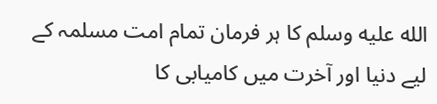الله عليه وسلم کا ہر فرمان تمام امت مسلمہ کے لیے دنیا اور آخرت میں کامیابی کا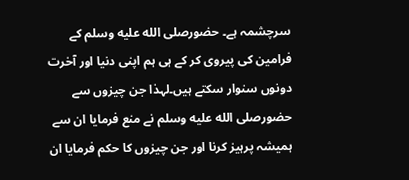سرچشمہ ہے۔ حضورصلى الله عليه وسلم کے فرامین کی پیروی کر کے ہی ہم اپنی دنیا اور آخرت دونوں سنوار سکتے ہیں۔لہذا جن چیزوں سے حضورصلى الله عليه وسلم نے منع فرمایا ان سے ہمیشہ پرہیز کرنا اور جن چیزوں کا حکم فرمایا ان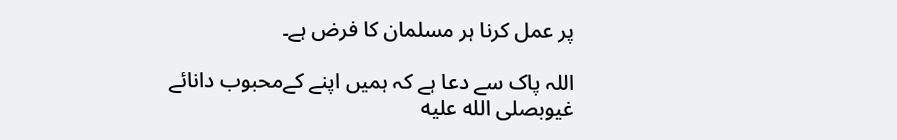پر عمل کرنا ہر مسلمان کا فرض ہے۔

اللہ پاک سے دعا ہے کہ ہمیں اپنے کےمحبوب دانائے غیوبصلى الله عليه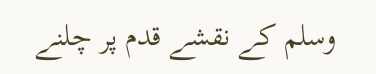وسلم کے نقشے قدم پر چلنے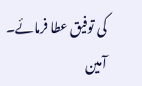کی توفیق عطا فرمائے۔ آمین